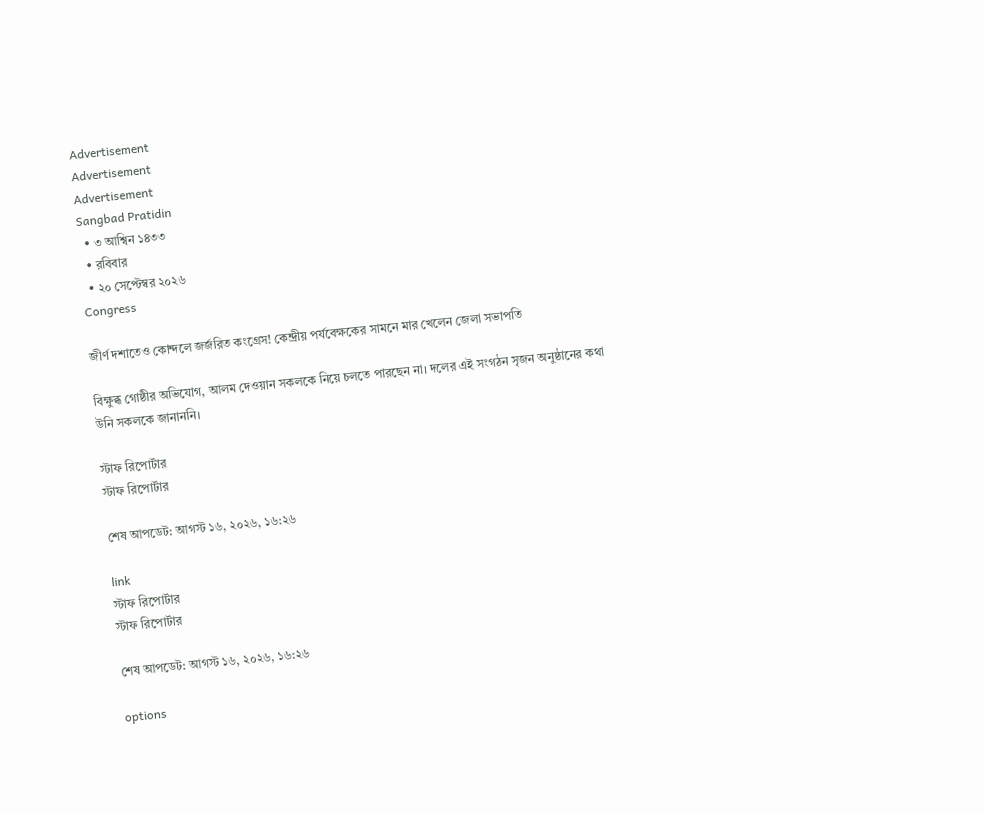Advertisement
Advertisement
Advertisement
Sangbad Pratidin
  • ৩ আশ্বিন ১৪৩৩
  • রবিবার
  • ২০ সেপ্টেম্বর ২০২৬
Congress

জীর্ণ দশাতেও কোন্দলে জর্জরিত কংগ্রেস! কেন্দ্রীয় পর্যবেক্ষকের সামনে মার খেলেন জেলা সভাপতি

বিক্ষুব্ধ গোষ্ঠীর অভিযোগ, আলম দেওয়ান সকলকে নিয়ে চলতে পারছেন না। দলের এই সংগঠন সৃজন অনুষ্ঠানের কথা উনি সকলকে জানাননি।

স্টাফ রিপোর্টার
স্টাফ রিপোর্টার

শেষ আপডেট: আগস্ট ১৬, ২০২৬, ১৬:২৬

link
স্টাফ রিপোর্টার
স্টাফ রিপোর্টার

শেষ আপডেট: আগস্ট ১৬, ২০২৬, ১৬:২৬

options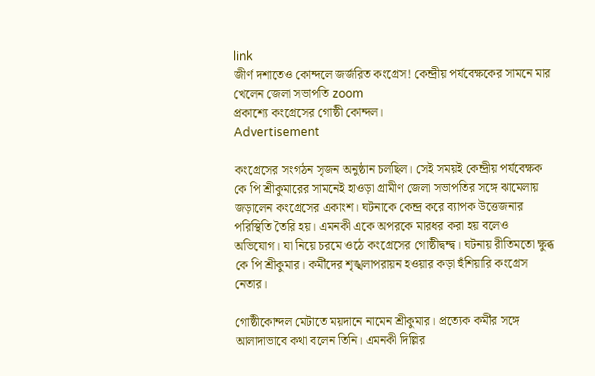link
জীর্ণ দশাতেও কোন্দলে জর্জরিত কংগ্রেস! কেন্দ্রীয় পর্যবেক্ষকের সামনে মার খেলেন জেলা সভাপতি zoom
প্রকাশ্যে কংগ্রেসের গোষ্ঠী কোন্দল।
Advertisement

কংগ্রেসের সংগঠন সৃজন অনুষ্ঠান চলছিল। সেই সময়ই কেন্দ্রীয় পর্যবেক্ষক কে পি শ্রীকুমারের সামনেই হাওড়া গ্রামীণ জেলা সভাপতির সঙ্গে ঝামেলায় জড়ালেন কংগ্রেসের একাংশ। ঘটনাকে কেন্দ্র করে ব্যাপক উত্তেজনার পরিস্থিতি তৈরি হয়। এমনকী একে অপরকে মারধর করা হয় বলেও অভিযোগ। যা নিয়ে চরমে ওঠে কংগ্রেসের গোষ্ঠীদ্বন্দ্ব। ঘটনায় রীতিমতো ক্ষুব্ধ কে পি শ্রীকুমার। কর্মীদের শৃঙ্খলাপরায়ন হওয়ার কড়া হুঁশিয়ারি কংগ্রেস নেতার।

গোষ্ঠীকোন্দল মেটাতে ময়দানে নামেন শ্রীকুমার। প্রত্যেক কর্মীর সঙ্গে আলাদাভাবে কথা বলেন তিনি। এমনকী দিল্লির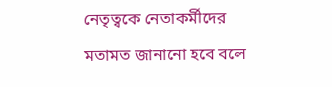নেতৃত্বকে নেতাকর্মীদের মতামত জানানো হবে বলে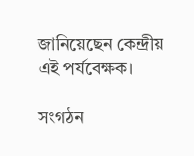জানিয়েছেন কেন্দ্রীয় এই পর্যবেক্ষক।

সংগঠন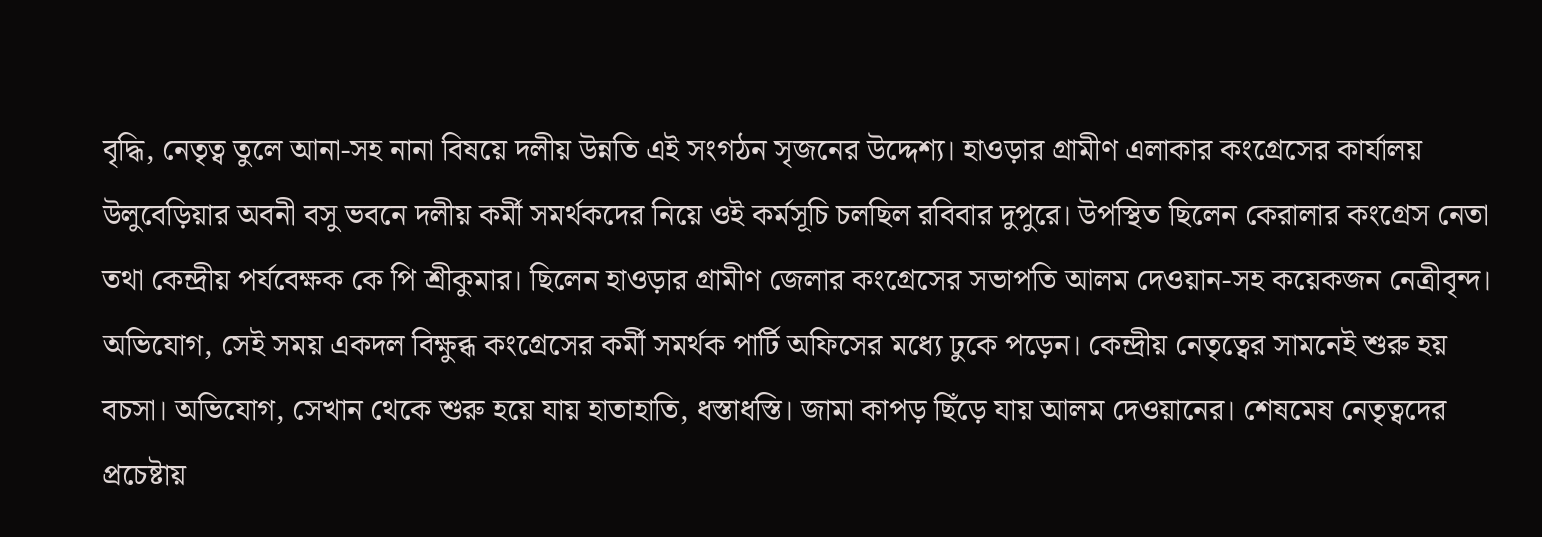বৃদ্ধি, নেতৃত্ব তুলে আনা-সহ নানা বিষয়ে দলীয় উন্নতি এই সংগঠন সৃজনের উদ্দেশ্য। হাওড়ার গ্রামীণ এলাকার কংগ্রেসের কার্যালয় উলুবেড়িয়ার অবনী বসু ভবনে দলীয় কর্মী সমর্থকদের নিয়ে ওই কর্মসূচি চলছিল রবিবার দুপুরে। উপস্থিত ছিলেন কেরালার কংগ্রেস নেতা তথা কেন্দ্রীয় পর্যবেক্ষক কে পি শ্রীকুমার। ছিলেন হাওড়ার গ্রামীণ জেলার কংগ্রেসের সভাপতি আলম দেওয়ান-সহ কয়েকজন নেত্রীবৃন্দ। অভিযোগ, সেই সময় একদল বিক্ষুব্ধ কংগ্রেসের কর্মী সমর্থক পার্টি অফিসের মধ্যে ঢুকে পড়েন। কেন্দ্রীয় নেতৃত্বের সামনেই শুরু হয় বচসা। অভিযোগ, সেখান থেকে শুরু হয়ে যায় হাতাহাতি, ধস্তাধস্তি। জামা কাপড় ছিঁড়ে যায় আলম দেওয়ানের। শেষমেষ নেতৃত্বদের প্রচেষ্টায়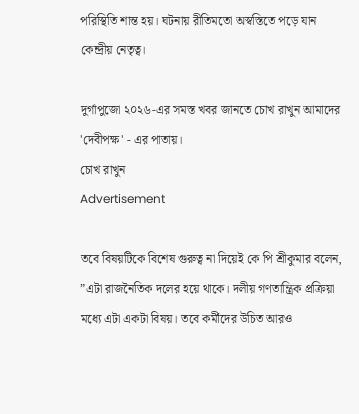পরিস্থিতি শান্ত হয়। ঘটনায় রীতিমতো অস্বস্তিতে পড়ে যান কেন্দ্রীয় নেতৃত্ব।

দুর্গাপুজো ২০২৬-এর সমস্ত খবর জানতে চোখ রাখুন আমাদের 'দেবীপক্ষ' - এর পাতায়।
চোখ রাখুন
Advertisement

তবে বিষয়টিকে বিশেষ গুরুত্ব না দিয়েই কে পি শ্রীকুমার বলেন, ”এটা রাজনৈতিক দলের হয়ে থাকে। দলীয় গণতান্ত্রিক প্রক্রিয়া মধ্যে এটা একটা বিষয়। তবে কর্মীদের উচিত আরও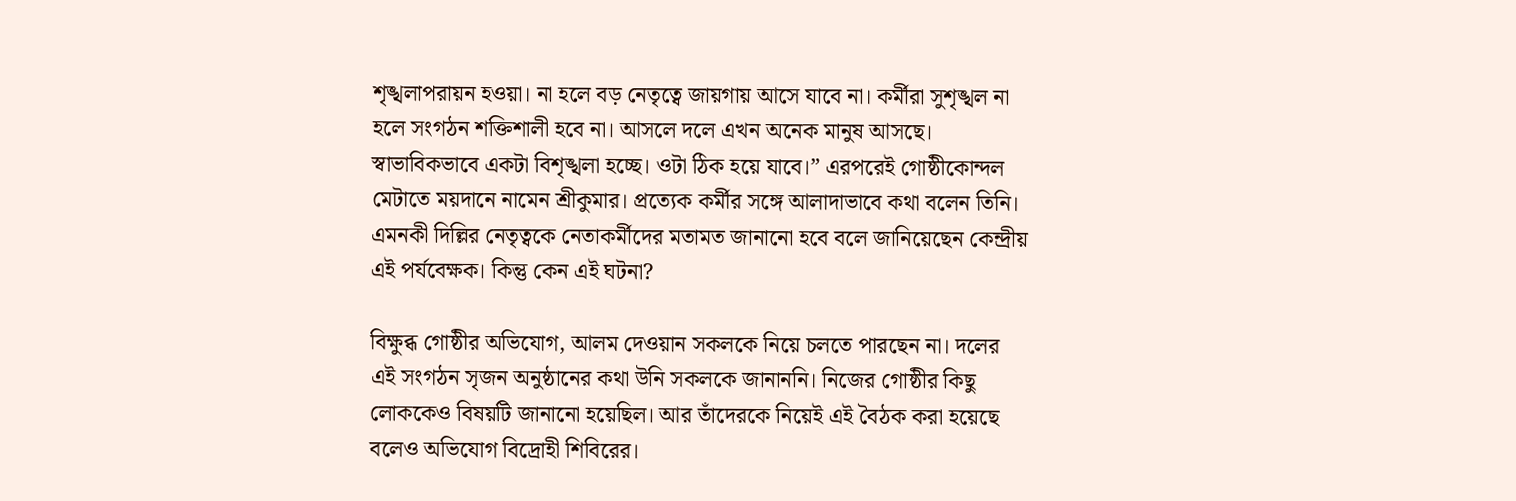শৃঙ্খলাপরায়ন হওয়া। না হলে বড় নেতৃত্বে জায়গায় আসে যাবে না। কর্মীরা সুশৃঙ্খল না হলে সংগঠন শক্তিশালী হবে না। আসলে দলে এখন অনেক মানুষ আসছে। স্বাভাবিকভাবে একটা বিশৃঙ্খলা হচ্ছে। ওটা ঠিক হয়ে যাবে।” এরপরেই গোষ্ঠীকোন্দল মেটাতে ময়দানে নামেন শ্রীকুমার। প্রত্যেক কর্মীর সঙ্গে আলাদাভাবে কথা বলেন তিনি। এমনকী দিল্লির নেতৃত্বকে নেতাকর্মীদের মতামত জানানো হবে বলে জানিয়েছেন কেন্দ্রীয় এই পর্যবেক্ষক। কিন্তু কেন এই ঘটনা?

বিক্ষুব্ধ গোষ্ঠীর অভিযোগ, আলম দেওয়ান সকলকে নিয়ে চলতে পারছেন না। দলের এই সংগঠন সৃজন অনুষ্ঠানের কথা উনি সকলকে জানাননি। নিজের গোষ্ঠীর কিছু লোককেও বিষয়টি জানানো হয়েছিল। আর তাঁদেরকে নিয়েই এই বৈঠক করা হয়েছে বলেও অভিযোগ বিদ্রোহী শিবিরের।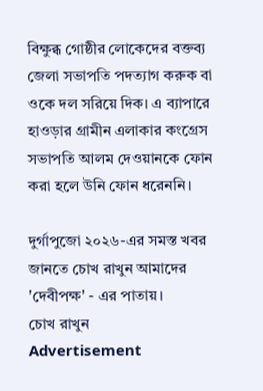বিক্ষুব্ধ গোষ্ঠীর লোকেদের বক্তব্য জেলা সভাপতি পদত্যাগ করুক বা ওকে দল সরিয়ে দিক। এ ব্যাপারে হাওড়ার গ্রামীন এলাকার কংগ্রেস সভাপতি আলম দেওয়ানকে ফোন করা হলে উনি ফোন ধরেননি।

দুর্গাপুজো ২০২৬-এর সমস্ত খবর জানতে চোখ রাখুন আমাদের 'দেবীপক্ষ' - এর পাতায়।
চোখ রাখুন
Advertisement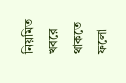নিয়মিত খবরে থাকতে ফলো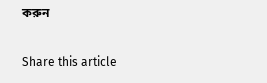করুন

Share this article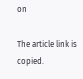on

The article link is copied.